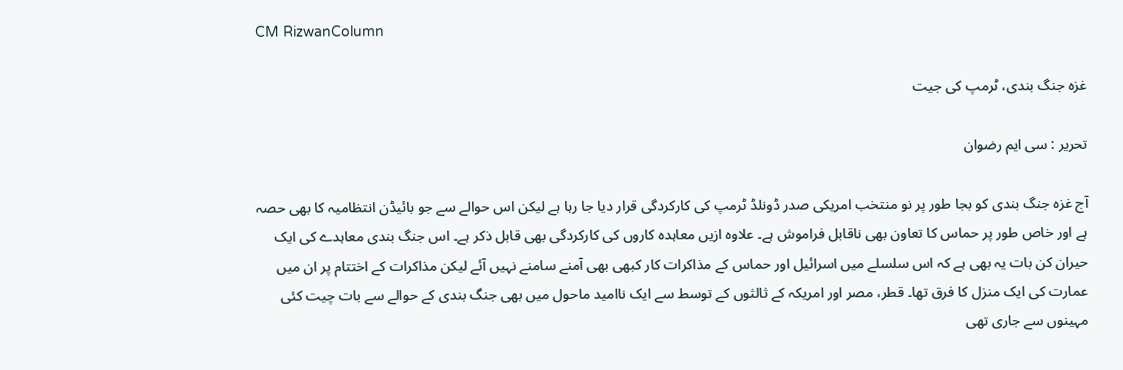CM RizwanColumn

غزہ جنگ بندی، ٹرمپ کی جیت

تحریر : سی ایم رضوان

آج غزہ جنگ بندی کو بجا طور پر نو منتخب امریکی صدر ڈونلڈ ٹرمپ کی کارکردگی قرار دیا جا رہا ہے لیکن اس حوالے سے جو بائیڈن انتظامیہ کا بھی حصہ ہے اور خاص طور پر حماس کا تعاون بھی ناقابل فراموش ہے۔ علاوہ ازیں معاہدہ کاروں کی کارکردگی بھی قابل ذکر ہے۔ اس جنگ بندی معاہدے کی ایک حیران کن بات یہ بھی ہے کہ اس سلسلے میں اسرائیل اور حماس کے مذاکرات کار کبھی بھی آمنے سامنے نہیں آئے لیکن مذاکرات کے اختتام پر ان میں عمارت کی ایک منزل کا فرق تھا۔ قطر، مصر اور امریکہ کے ثالثوں کے توسط سے ایک ناامید ماحول میں بھی جنگ بندی کے حوالے سے بات چیت کئی مہینوں سے جاری تھی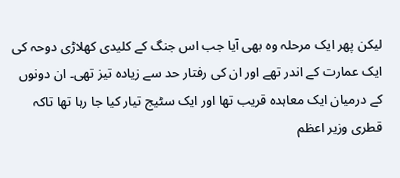لیکن پھر ایک مرحلہ وہ بھی آیا جب اس جنگ کے کلیدی کھلاڑی دوحہ کی ایک عمارت کے اندر تھے اور ان کی رفتار حد سے زیادہ تیز تھی۔ ان دونوں کے درمیان ایک معاہدہ قریب تھا اور ایک سٹیج تیار کیا جا رہا تھا تاکہ قطری وزیر اعظم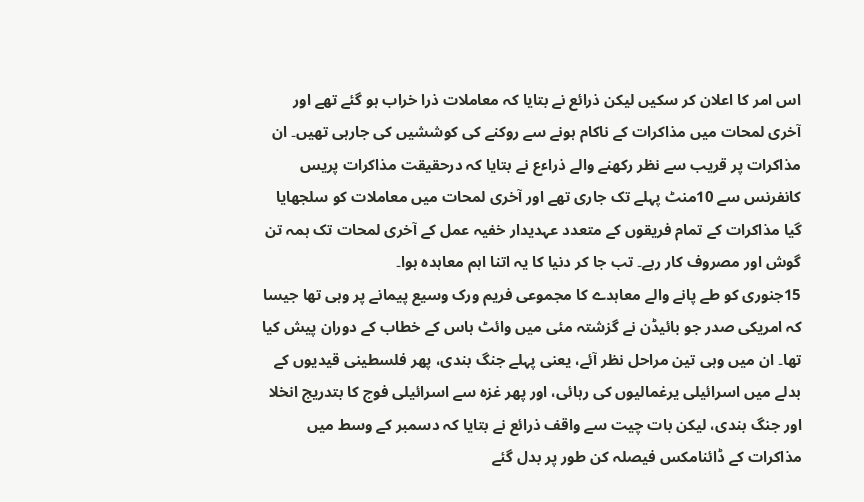اس امر کا اعلان کر سکیں لیکن ذرائع نے بتایا کہ معاملات ذرا خراب ہو گئے تھے اور آخری لمحات میں مذاکرات کے ناکام ہونے سے روکنے کی کوششیں کی جارہی تھیں۔ ان مذاکرات پر قریب سے نظر رکھنے والے ذراءع نے بتایا کہ درحقیقت مذاکرات پریس کانفرنس سے 10منٹ پہلے تک جاری تھے اور آخری لمحات میں معاملات کو سلجھایا گیا مذاکرات کے تمام فریقوں کے متعدد عہدیدار خفیہ عمل کے آخری لمحات تک ہمہ تن گوش اور مصروف کار رہے۔ تب جا کر دنیا کا یہ اتنا اہم معاہدہ ہوا۔
15جنوری کو طے پانے والے معاہدے کا مجموعی فریم ورک وسیع پیمانے پر وہی تھا جیسا کہ امریکی صدر جو بائیڈن نے گزشتہ مئی میں وائٹ ہاس کے خطاب کے دوران پیش کیا تھا۔ ان میں وہی تین مراحل نظر آئے، یعنی پہلے جنگ بندی، پھر فلسطینی قیدیوں کے بدلے میں اسرائیلی یرغمالیوں کی رہائی، اور پھر غزہ سے اسرائیلی فوج کا بتدریج انخلا اور جنگ بندی، لیکن بات چیت سے واقف ذرائع نے بتایا کہ دسمبر کے وسط میں مذاکرات کے ڈائنامکس فیصلہ کن طور پر بدل گئے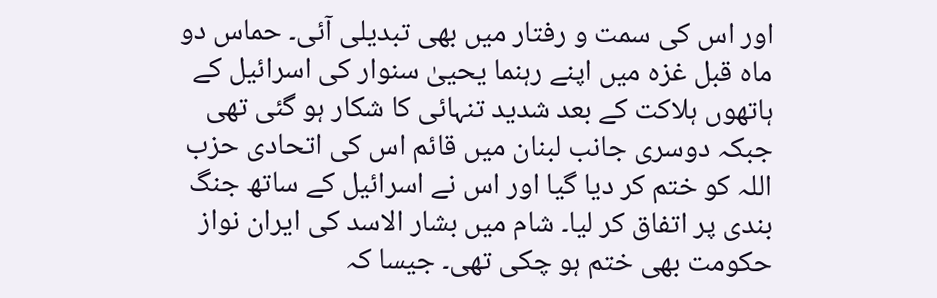اور اس کی سمت و رفتار میں بھی تبدیلی آئی۔ حماس دو ماہ قبل غزہ میں اپنے رہنما یحییٰ سنوار کی اسرائیل کے ہاتھوں ہلاکت کے بعد شدید تنہائی کا شکار ہو گئی تھی جبکہ دوسری جانب لبنان میں قائم اس کی اتحادی حزب اللہ کو ختم کر دیا گیا اور اس نے اسرائیل کے ساتھ جنگ بندی پر اتفاق کر لیا۔ شام میں بشار الاسد کی ایران نواز حکومت بھی ختم ہو چکی تھی۔ جیسا کہ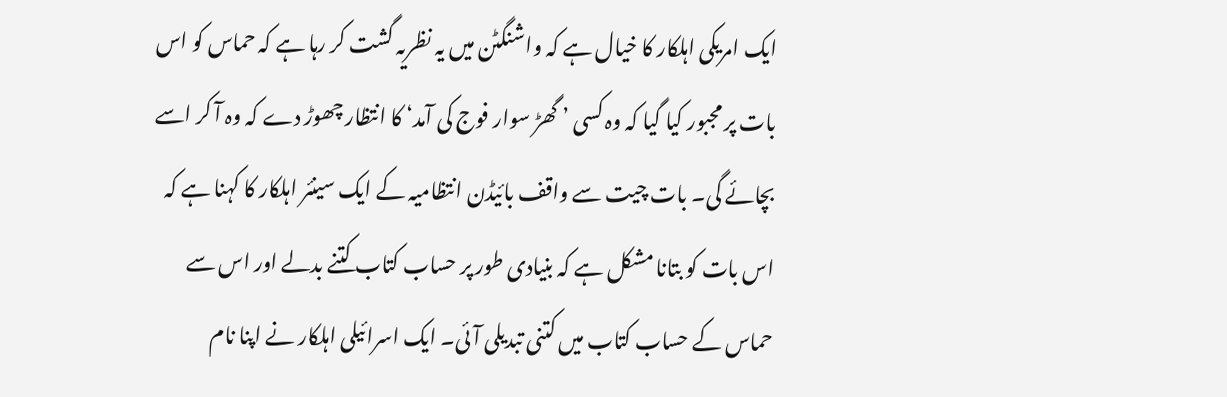ایک امریکی اہلکار کا خیال ہے کہ واشنگٹن میں یہ نظریہ گشت کر رہا ہے کہ حماس کو اس بات پر مجبور کیا گیا کہ وہ کسی ’ گھڑ سوار فوج کی آمد‘ کا انتظار چھوڑ دے کہ وہ آ کر اسے بچائے گی۔ بات چیت سے واقف بائیڈن انتظامیہ کے ایک سینئر اہلکار کا کہنا ہے کہ اس بات کو بتانا مشکل ہے کہ بنیادی طور پر حساب کتاب کتنے بدلے اور اس سے حماس کے حساب کتاب میں کتنی تبدیلی آئی۔ ایک اسرائیلی اہلکار نے اپنا نام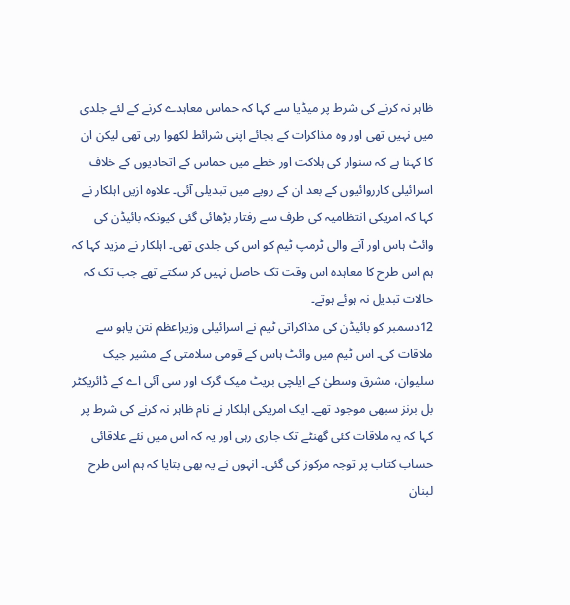ظاہر نہ کرنے کی شرط پر میڈیا سے کہا کہ حماس معاہدے کرنے کے لئے جلدی میں نہیں تھی اور وہ مذاکرات کے بجائے اپنی شرائط لکھوا رہی تھی لیکن ان کا کہنا ہے کہ سنوار کی ہلاکت اور خطے میں حماس کے اتحادیوں کے خلاف اسرائیلی کارروائیوں کے بعد ان کے رویے میں تبدیلی آئی۔ علاوہ ازیں اہلکار نے کہا کہ امریکی انتظامیہ کی طرف سے رفتار بڑھائی گئی کیونکہ بائیڈن کی وائٹ ہاس اور آنے والی ٹرمپ ٹیم کو اس کی جلدی تھی۔ اہلکار نے مزید کہا کہ ہم اس طرح کا معاہدہ اس وقت تک حاصل نہیں کر سکتے تھے جب تک کہ حالات تبدیل نہ ہوئے ہوتے۔
12دسمبر کو بائیڈن کی مذاکراتی ٹیم نے اسرائیلی وزیراعظم نتن یاہو سے ملاقات کی۔ اس ٹیم میں وائٹ ہاس کے قومی سلامتی کے مشیر جیک سلیوان، مشرق وسطیٰ کے ایلچی بریٹ میک گرک اور سی آئی اے کے ڈائریکٹر بل برنز سبھی موجود تھے۔ ایک امریکی اہلکار نے نام ظاہر نہ کرنے کی شرط پر کہا کہ یہ ملاقات کئی گھنٹے تک جاری رہی اور یہ کہ اس میں نئے علاقائی حساب کتاب پر توجہ مرکوز کی گئی۔ انہوں نے یہ بھی بتایا کہ ہم اس طرح لبنان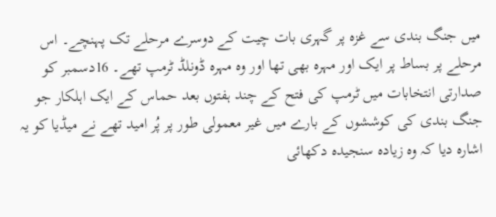میں جنگ بندی سے غزہ پر گہری بات چیت کے دوسرے مرحلے تک پہنچے۔ اس مرحلے پر بساط پر ایک اور مہرہ بھی تھا اور وہ مہرہ ڈونلڈ ٹرمپ تھے۔ 16دسمبر کو صدارتی انتخابات میں ٹرمپ کی فتح کے چند ہفتوں بعد حماس کے ایک اہلکار جو جنگ بندی کی کوششوں کے بارے میں غیر معمولی طور پر پُر امید تھے نے میڈیا کو یہ اشارہ دیا کہ وہ زیادہ سنجیدہ دکھائی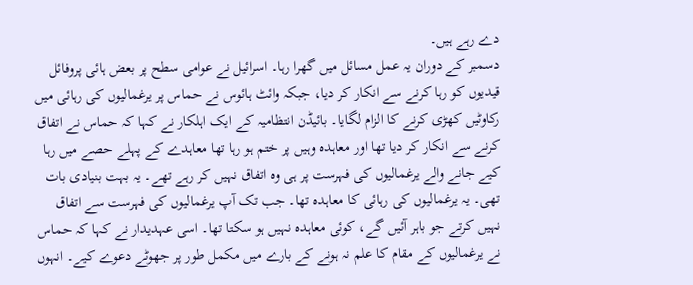دے رہے ہیں۔
دسمبر کے دوران یہ عمل مسائل میں گھرا رہا۔ اسرائیل نے عوامی سطح پر بعض ہائی پروفائل قیدیوں کو رہا کرنے سے انکار کر دیا، جبکہ وائٹ ہائوس نے حماس پر یرغمالیوں کی رہائی میں رکاوٹیں کھڑی کرنے کا الزام لگایا۔ بائیڈن انتظامیہ کے ایک اہلکار نے کہا کہ حماس نے اتفاق کرنے سے انکار کر دیا تھا اور معاہدہ وہیں پر ختم ہو رہا تھا معاہدے کے پہلے حصے میں رہا کیے جانے والے یرغمالیوں کی فہرست پر ہی وہ اتفاق نہیں کر رہے تھے۔ یہ بہت بنیادی بات تھی۔ یہ یرغمالیوں کی رہائی کا معاہدہ تھا۔ جب تک آپ یرغمالیوں کی فہرست سے اتفاق نہیں کرتے جو باہر آئیں گے، کوئی معاہدہ نہیں ہو سکتا تھا۔ اسی عہدیدار نے کہا کہ حماس نے یرغمالیوں کے مقام کا علم نہ ہونے کے بارے میں مکمل طور پر جھوٹے دعوے کیے۔ انہوں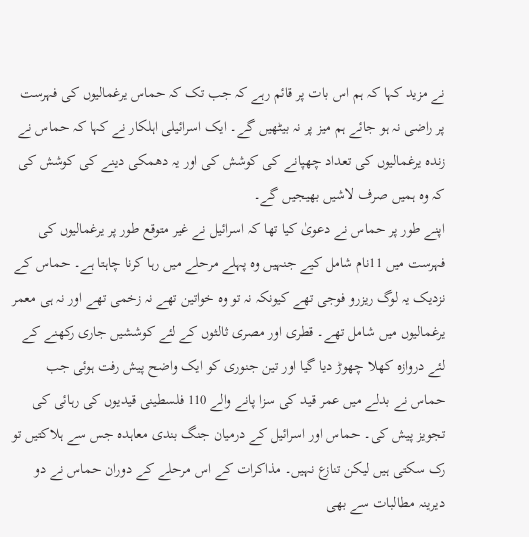نے مزید کہا کہ ہم اس بات پر قائم رہے کہ جب تک کہ حماس یرغمالیوں کی فہرست پر راضی نہ ہو جائے ہم میز پر نہ بیٹھیں گے۔ ایک اسرائیلی اہلکار نے کہا کہ حماس نے زندہ یرغمالیوں کی تعداد چھپانے کی کوشش کی اور یہ دھمکی دینے کی کوشش کی کہ وہ ہمیں صرف لاشیں بھیجیں گے۔
اپنے طور پر حماس نے دعویٰ کیا تھا کہ اسرائیل نے غیر متوقع طور پر یرغمالیوں کی فہرست میں 11نام شامل کیے جنہیں وہ پہلے مرحلے میں رہا کرنا چاہتا ہے۔ حماس کے نزدیک یہ لوگ ریزرو فوجی تھے کیونکہ نہ تو وہ خواتین تھے نہ زخمی تھے اور نہ ہی معمر یرغمالیوں میں شامل تھے۔ قطری اور مصری ثالثوں کے لئے کوششیں جاری رکھنے کے لئے دروازہ کھلا چھوڑ دیا گیا اور تین جنوری کو ایک واضح پیش رفت ہوئی جب حماس نے بدلے میں عمر قید کی سزا پانے والے 110 فلسطینی قیدیوں کی رہائی کی تجویز پیش کی۔ حماس اور اسرائیل کے درمیان جنگ بندی معاہدہ جس سے ہلاکتیں تو رک سکتی ہیں لیکن تنازع نہیں۔ مذاکرات کے اس مرحلے کے دوران حماس نے دو دیرینہ مطالبات سے بھی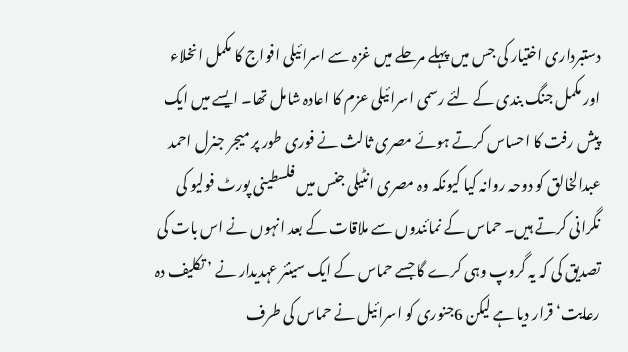دستبرداری اختیار کی جس میں پہلے مرحلے میں غزہ سے اسرائیلی افواج کا مکمل انخلاء اور مکمل جنگ بندی کے لئے رسمی اسرائیلی عزم کا اعادہ شامل تھا۔ ایسے میں ایک پیش رفت کا احساس کرتے ہوئے مصری ثالث نے فوری طور پر میجر جنرل احمد عبدالخالق کو دوحہ روانہ کیا کیونکہ وہ مصری انٹیلی جنس میں فلسطینی پورٹ فولیو کی نگرانی کرتے ہیں۔ حماس کے نمائندوں سے ملاقات کے بعد انہوں نے اس بات کی تصدیق کی کہ یہ گروپ وہی کرے گا جسے حماس کے ایک سینئر عہدیدار نے ’ تکلیف دہ رعایت‘ قرار دیا ہے لیکن 6جنوری کو اسرائیل نے حماس کی طرف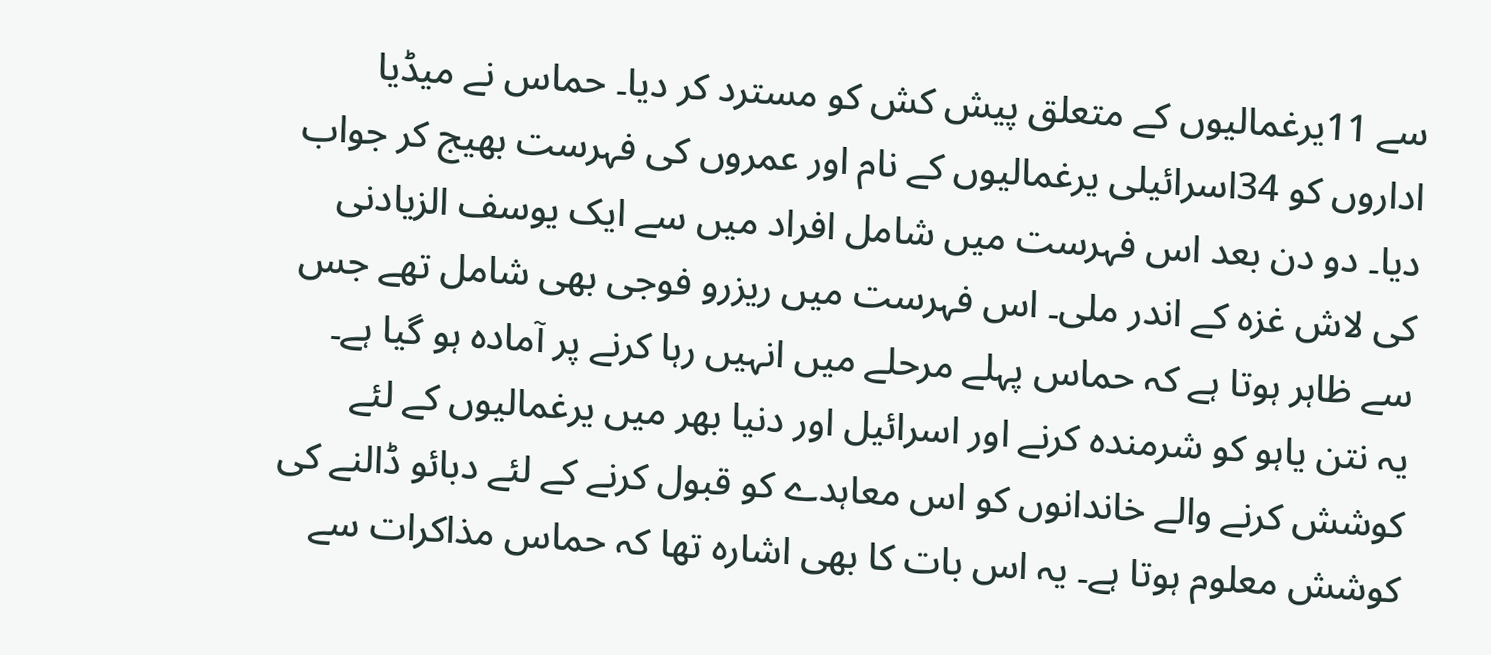سے 11یرغمالیوں کے متعلق پیش کش کو مسترد کر دیا۔ حماس نے میڈیا اداروں کو 34اسرائیلی یرغمالیوں کے نام اور عمروں کی فہرست بھیج کر جواب دیا۔ دو دن بعد اس فہرست میں شامل افراد میں سے ایک یوسف الزیادنی کی لاش غزہ کے اندر ملی۔ اس فہرست میں ریزرو فوجی بھی شامل تھے جس سے ظاہر ہوتا ہے کہ حماس پہلے مرحلے میں انہیں رہا کرنے پر آمادہ ہو گیا ہے۔
یہ نتن یاہو کو شرمندہ کرنے اور اسرائیل اور دنیا بھر میں یرغمالیوں کے لئے کوشش کرنے والے خاندانوں کو اس معاہدے کو قبول کرنے کے لئے دبائو ڈالنے کی کوشش معلوم ہوتا ہے۔ یہ اس بات کا بھی اشارہ تھا کہ حماس مذاکرات سے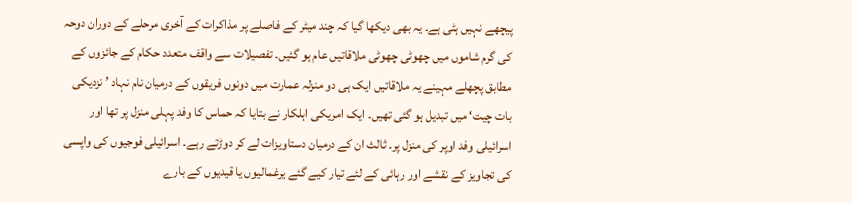پیچھے نہیں ہٹی ہے۔ یہ بھی دیکھا گیا کہ چند میٹر کے فاصلے پر مذاکرات کے آخری مرحلے کے دوران دوحہ کی گرم شاموں میں چھوٹی چھوٹی ملاقاتیں عام ہو گئیں۔ تفصیلات سے واقف متعدد حکام کے جائزوں کے مطابق پچھلے مہینے یہ ملاقاتیں ایک ہی دو منزلہ عمارت میں دونوں فریقوں کے درمیان نام نہاد ’ نزدیکی بات چیت‘ میں تبدیل ہو گئی تھیں۔ ایک امریکی اہلکار نے بتایا کہ حماس کا وفد پہلی منزل پر تھا اور اسرائیلی وفد اوپر کی منزل پر۔ ثالث ان کے درمیان دستاویزات لے کر دوڑتے رہے۔ اسرائیلی فوجیوں کی واپسی کی تجاویز کے نقشے اور رہائی کے لئے تیار کیے گئے یرغمالیوں یا قیدیوں کے بارے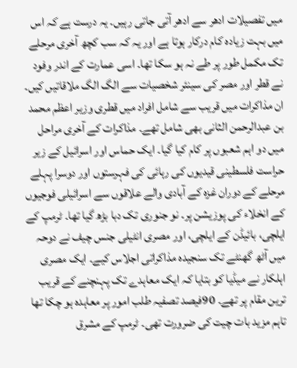میں تفصیلات ادھر سے ادھر آتی جاتی رہیں۔ یہ درست ہے کہ اس میں بہت زیادہ کام درکار ہوتا ہے اور یہ کہ سب کچھ آخری مرحلے تک مکمل طور پر طے نہ ہو سکا تھا۔ اسی عمارت کے اندر وفود نے قطر اور مصر کی سینئر شخصیات سے الگ الگ ملاقاتیں کیں۔ ان مذاکرات میں قریب سے شامل افراد میں قطری وزیر اعظم محمد بن عبدالرحمن الثانی بھی شامل تھے۔ مذاکرات کے آخری مراحل میں دو اہم شعبوں پر کام کیا گیا۔ ایک حماس اور اسرائیل کے زیر حراست فلسطینی قیدیوں کی رہائی کی فہرستوں اور دوسرا پہلے مرحلے کے دوران غزہ کے آبادی والے علاقوں سے اسرائیلی فوجیوں کے انخلاء کی پوزیشن پر۔ نو جنوری تک دبا بڑھ گیا تھا۔ ٹرمپ کے ایلچی، بائیڈن کے ایلچی، اور مصری انٹیلی جنس چیف نے دوحہ میں آٹھ گھنٹے تک سنجیدہ مذاکراتی اجلاس کیے۔ ایک مصری اہلکار نے میڈیا کو بتایا کہ ایک معاہدے تک پہنچنے کے قریب ترین مقام پر تھے۔ 90فیصد تصفیہ طلب امور پر معاہدہ ہو چکا تھا تاہم مزید بات چیت کی ضرورت تھی۔ ٹرمپ کے مشرق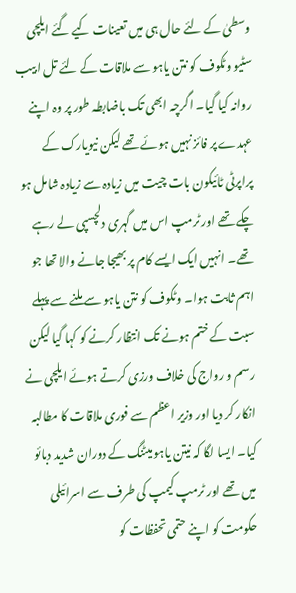وسطیٰ کے لئے حال ہی میں تعینات کیے گئے ایلچی سٹیو وٹکوف کو نتن یاہو سے ملاقات کے لئے تل ابیب روانہ کیا گیا۔ اگرچہ ابھی تک باضابطہ طور پر وہ اپنے عہدے پر فائز نہیں ہوئے تھے لیکن نیویارک کے پراپرٹی ٹائیکون بات چیت میں زیادہ سے زیادہ شامل ہو چکے تھے اور ٹرمپ اس میں گہری دلچسپی لے رہے تھے۔ انہیں ایک ایسے کام پر بھیجا جانے والا تھا جو اہم ثابت ہوا۔ وٹکوف کو نتن یاہو سے ملنے سے پہلے سبت کے ختم ہونے تک انتظار کرنے کو کہا گیا لیکن رسم و رواج کی خلاف ورزی کرتے ہوئے ایلچی نے انکار کر دیا اور وزیر اعظم سے فوری ملاقات کا مطالبہ کیا۔ ایسا لگا کہ نیتن یاہو میٹنگ کے دوران شدید دبائو میں تھے اور ٹرمپ کیمپ کی طرف سے اسرائیلی حکومت کو اپنے حتمی تحفظات کو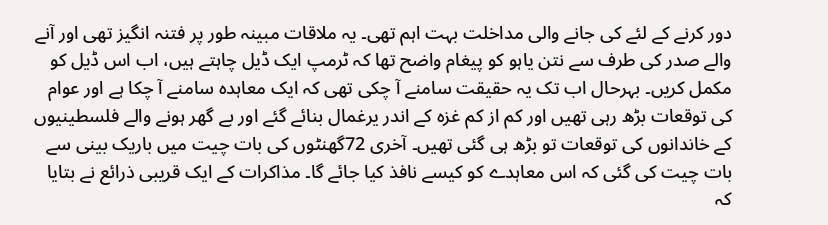دور کرنے کے لئے کی جانے والی مداخلت بہت اہم تھی۔ یہ ملاقات مبینہ طور پر فتنہ انگیز تھی اور آنے والے صدر کی طرف سے نتن یاہو کو پیغام واضح تھا کہ ٹرمپ ایک ڈیل چاہتے ہیں، اب اس ڈیل کو مکمل کریں۔ بہرحال اب تک یہ حقیقت سامنے آ چکی تھی کہ ایک معاہدہ سامنے آ چکا ہے اور عوام کی توقعات بڑھ رہی تھیں اور کم از کم غزہ کے اندر یرغمال بنائے گئے اور بے گھر ہونے والے فلسطینیوں کے خاندانوں کی توقعات تو بڑھ ہی گئی تھیں۔ آخری 72گھنٹوں کی بات چیت میں باریک بینی سے بات چیت کی گئی کہ اس معاہدے کو کیسے نافذ کیا جائے گا۔ مذاکرات کے ایک قریبی ذرائع نے بتایا کہ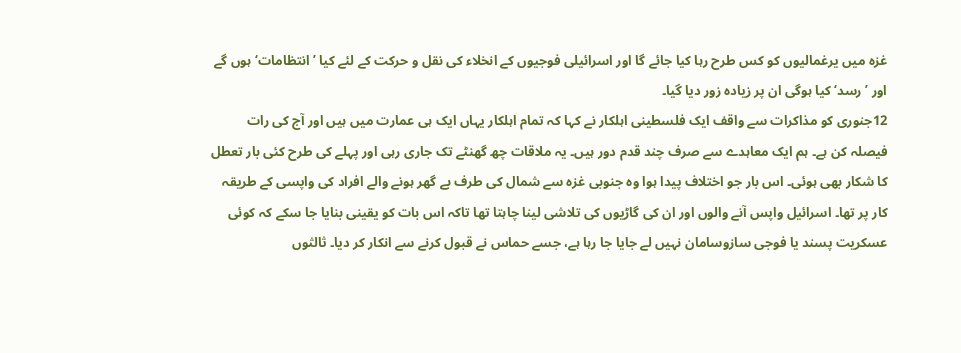غزہ میں یرغمالیوں کو کس طرح رہا کیا جائے گا اور اسرائیلی فوجیوں کے انخلاء کی نقل و حرکت کے لئے کیا ’ انتظامات‘ ہوں گے اور ’ رسد‘ کیا ہوگی ان پر زیادہ زور دیا گیا۔
12جنوری کو مذاکرات سے واقف ایک فلسطینی اہلکار نے کہا کہ تمام اہلکار یہاں ایک ہی عمارت میں ہیں اور آج کی رات فیصلہ کن ہے۔ ہم ایک معاہدے سے صرف چند قدم دور ہیں۔ یہ ملاقات چھ گھنٹے تک جاری رہی اور پہلے کی طرح کئی بار تعطل کا شکار بھی ہوئی۔ اس بار جو اختلاف پیدا ہوا وہ جنوبی غزہ سے شمال کی طرف بے گھر ہونے والے افراد کی واپسی کے طریقہ کار پر تھا۔ اسرائیل واپس آنے والوں اور ان کی گاڑیوں کی تلاشی لینا چاہتا تھا تاکہ اس بات کو یقینی بنایا جا سکے کہ کوئی عسکریت پسند یا فوجی سازوسامان نہیں لے جایا جا رہا ہے، جسے حماس نے قبول کرنے سے انکار کر دیا۔ ثالثوں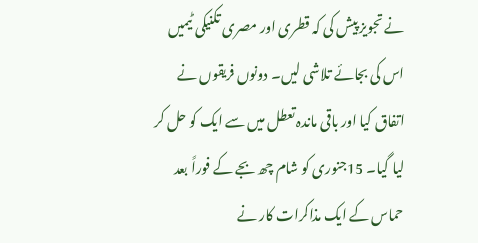نے تجویز پیش کی کہ قطری اور مصری تکنیکی ٹیمیں اس کی بجائے تلاشی لیں۔ دونوں فریقوں نے اتفاق کیا اور باقی ماندہ تعطل میں سے ایک کو حل کر لیا گیا۔ 15جنوری کو شام چھ بجے کے فوراً بعد حماس کے ایک مذاکرات کار نے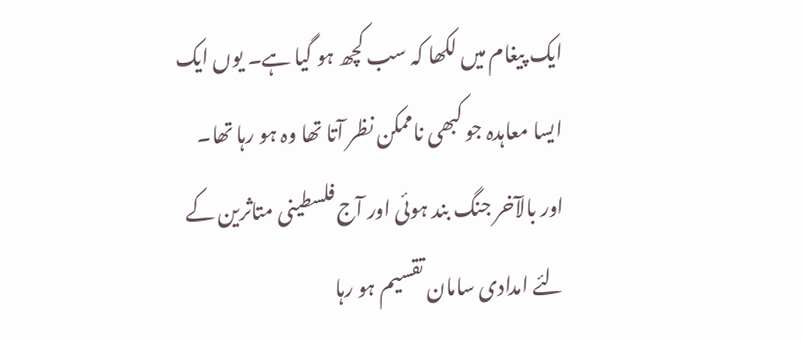ایک پیغام میں لکھا کہ سب کچھ ہو گیا ہے۔ یوں ایک ایسا معاہدہ جو کبھی ناممکن نظر آتا تھا وہ ہو رہا تھا۔ اور بالآخر جنگ بند ہوئی اور آج فلسطینی متاثرین کے لئے امدادی سامان تقسیم ہو رہا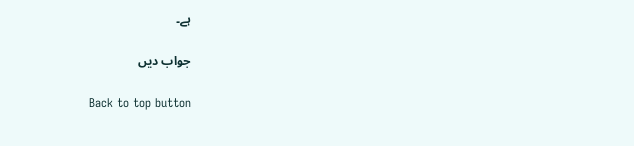ہے۔

جواب دیں

Back to top button